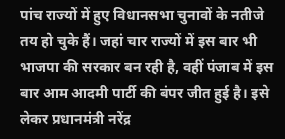पांच राज्यों में हुए विधानसभा चुनावों के नतीजे तय हो चुके हैं। जहां चार राज्यों में इस बार भी भाजपा की सरकार बन रही है, वहीं पंजाब में इस बार आम आदमी पार्टी की बंपर जीत हुई है। इसे लेकर प्रधानमंत्री नरेंद्र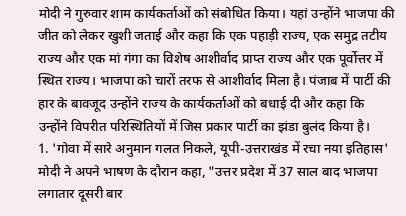मोदी ने गुरुवार शाम कार्यकर्ताओं को संबोधित किया। यहां उन्होंने भाजपा की जीत को लेकर खुशी जताई और कहा कि एक पहाड़ी राज्य, एक समुद्र तटीय राज्य और एक मां गंगा का विशेष आशीर्वाद प्राप्त राज्य और एक पूर्वोत्तर में स्थित राज्य। भाजपा को चारों तरफ से आशीर्वाद मिला है। पंजाब में पार्टी की हार के बावजूद उन्होंने राज्य के कार्यकर्ताओं को बधाई दी और कहा कि उन्होंने विपरीत परिस्थितियों में जिस प्रकार पार्टी का झंडा बुलंद किया है।
1. 'गोवा में सारे अनुमान गलत निकले, यूपी-उत्तराखंड में रचा नया इतिहास'
मोदी ने अपने भाषण के दौरान कहा, "उत्तर प्रदेश में 37 साल बाद भाजपा लगातार दूसरी बार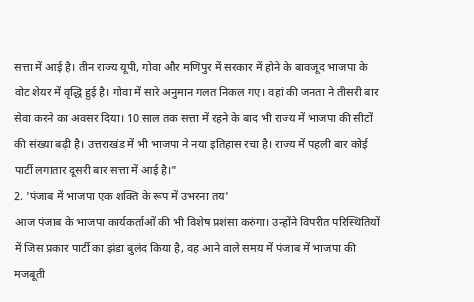सत्ता में आई है। तीन राज्य यूपी, गोवा और मणिपुर में सरकार में होने के बावजूद भाजपा के वोट शेयर में वृद्धि हुई है। गोवा में सारे अनुमान गलत निकल गए। वहां की जनता ने तीसरी बार सेवा करने का अवसर दिया। 10 साल तक सत्ता में रहने के बाद भी राज्य में भाजपा की सीटों की संख्या बढ़ी है। उत्तराखंड में भी भाजपा ने नया इतिहास रचा है। राज्य में पहली बार कोई पार्टी लगातार दूसरी बार सत्ता में आई है।"
2. 'पंजाब में भाजपा एक शक्ति के रूप में उभरना तय'
आज पंजाब के भाजपा कार्यकर्ताओं की भी विशेष प्रशंसा करुंगा। उन्होंने विपरीत परिस्थितियों में जिस प्रकार पार्टी का झंडा बुलंद किया है, वह आने वाले समय में पंजाब में भाजपा की मजबूती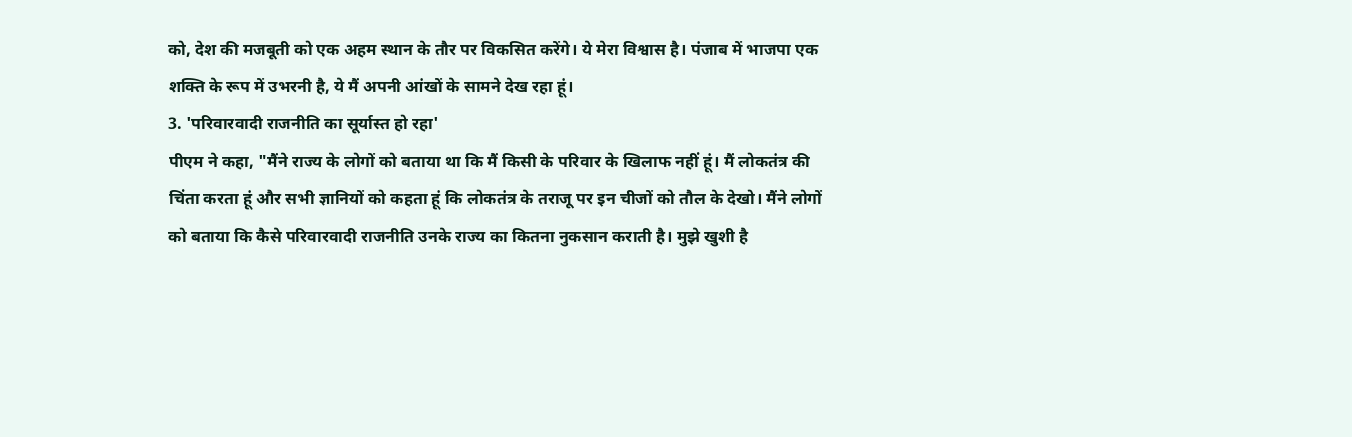को, देश की मजबूती को एक अहम स्थान के तौर पर विकसित करेंगे। ये मेरा विश्वास है। पंजाब में भाजपा एक शक्ति के रूप में उभरनी है, ये मैं अपनी आंखों के सामने देख रहा हूं।
3. 'परिवारवादी राजनीति का सूर्यास्त हो रहा'
पीएम ने कहा, "मैंने राज्य के लोगों को बताया था कि मैं किसी के परिवार के खिलाफ नहीं हूं। मैं लोकतंत्र की चिंता करता हूं और सभी ज्ञानियों को कहता हूं कि लोकतंत्र के तराजू पर इन चीजों को तौल के देखो। मैंने लोगों को बताया कि कैसे परिवारवादी राजनीति उनके राज्य का कितना नुकसान कराती है। मुझे खुशी है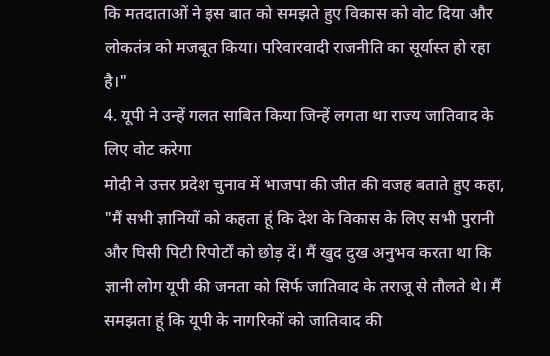कि मतदाताओं ने इस बात को समझते हुए विकास को वोट दिया और लोकतंत्र को मजबूत किया। परिवारवादी राजनीति का सूर्यास्त हो रहा है।"
4. यूपी ने उन्हें गलत साबित किया जिन्हें लगता था राज्य जातिवाद के लिए वोट करेगा
मोदी ने उत्तर प्रदेश चुनाव में भाजपा की जीत की वजह बताते हुए कहा, "मैं सभी ज्ञानियों को कहता हूं कि देश के विकास के लिए सभी पुरानी और घिसी पिटी रिपोर्टों को छोड़ दें। मैं खुद दुख अनुभव करता था कि ज्ञानी लोग यूपी की जनता को सिर्फ जातिवाद के तराजू से तौलते थे। मैं समझता हूं कि यूपी के नागरिकों को जातिवाद की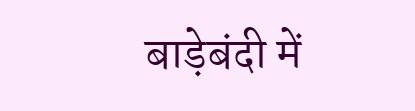बाड़ेबंदी में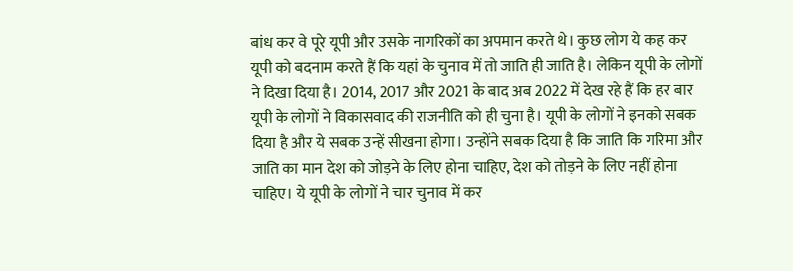बांध कर वे पूरे यूपी और उसके नागरिकों का अपमान करते थे। कुछ लोग ये कह कर यूपी को बदनाम करते हैं कि यहां के चुनाव में तो जाति ही जाति है। लेकिन यूपी के लोगों ने दिखा दिया है। 2014, 2017 और 2021 के बाद अब 2022 में देख रहे हैं कि हर बार यूपी के लोगों ने विकासवाद की राजनीति को ही चुना है। यूपी के लोगों ने इनको सबक दिया है और ये सबक उन्हें सीखना होगा। उन्होंने सबक दिया है कि जाति कि गरिमा और जाति का मान देश को जोड़ने के लिए होना चाहिए, देश को तोड़ने के लिए नहीं होना चाहिए। ये यूपी के लोगों ने चार चुनाव में कर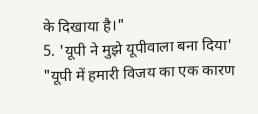के दिखाया है।"
5. 'यूपी ने मुझे यूपीवाला बना दिया'
"यूपी में हमारी विजय का एक कारण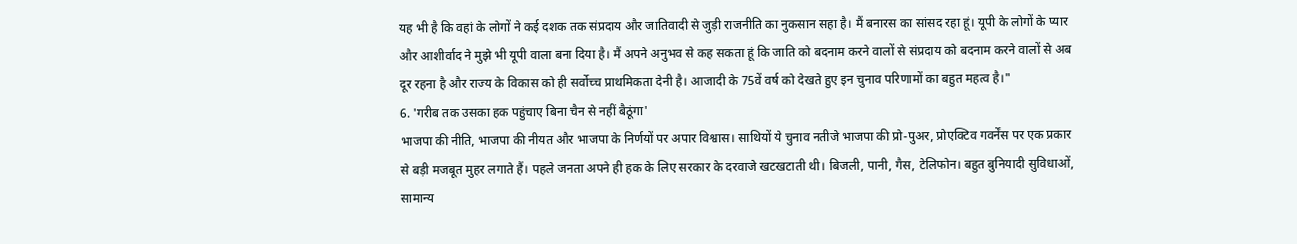यह भी है कि वहां के लोगों ने कई दशक तक संप्रदाय और जातिवादी से जुड़ी राजनीति का नुकसान सहा है। मैं बनारस का सांसद रहा हूं। यूपी के लोगों के प्यार और आशीर्वाद ने मुझे भी यूपी वाला बना दिया है। मैं अपने अनुभव से कह सकता हूं कि जाति को बदनाम करने वालों से संप्रदाय को बदनाम करने वालों से अब दूर रहना है और राज्य के विकास को ही सर्वोच्च प्राथमिकता देनी है। आजादी के 75वें वर्ष को देखते हुए इन चुनाव परिणामों का बहुत महत्व है।"
6. 'गरीब तक उसका हक पहुंचाए बिना चैन से नहीं बैठूंगा'
भाजपा की नीति, भाजपा की नीयत और भाजपा के निर्णयों पर अपार विश्वास। साथियों ये चुनाव नतीजे भाजपा की प्रो-पुअर, प्रोएक्टिव गवर्नेंस पर एक प्रकार से बड़ी मजबूत मुहर लगाते हैं। पहले जनता अपने ही हक के लिए सरकार के दरवाजे खटखटाती थी। बिजली, पानी, गैस, टेलिफोन। बहुत बुनियादी सुविधाओं, सामान्य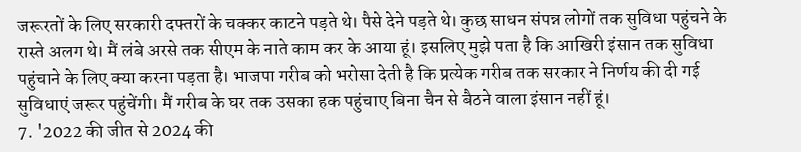जरूरतों के लिए सरकारी दफ्तरों के चक्कर काटने पड़ते थे। पैसे देने पड़ते थे। कुछ साधन संपन्न लोगों तक सुविधा पहुंचने के रास्ते अलग थे। मैं लंबे अरसे तक सीएम के नाते काम कर के आया हूं। इसलिए मुझे पता है कि आखिरी इंसान तक सुविधा पहुंचाने के लिए क्या करना पड़ता है। भाजपा गरीब को भरोसा देती है कि प्रत्येक गरीब तक सरकार ने निर्णय की दी गई सुविधाएं जरूर पहुंचेंगी। मैं गरीब के घर तक उसका हक पहुंचाए बिना चैन से बैठने वाला इंसान नहीं हूं।
7. '2022 की जीत से 2024 की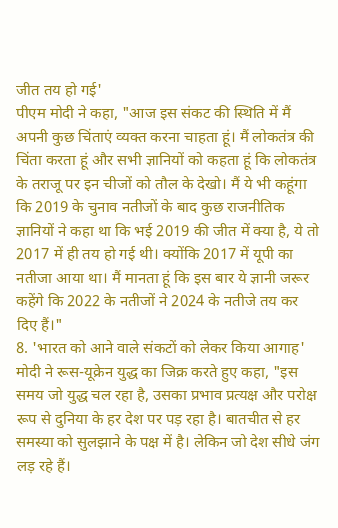जीत तय हो गई'
पीएम मोदी ने कहा, "आज इस संकट की स्थिति में मैं अपनी कुछ चिंताएं व्यक्त करना चाहता हूं। मैं लोकतंत्र की चिंता करता हूं और सभी ज्ञानियों को कहता हूं कि लोकतंत्र के तराजू पर इन चीजों को तौल के देखो। मैं ये भी कहूंगा कि 2019 के चुनाव नतीजों के बाद कुछ राजनीतिक ज्ञानियों ने कहा था कि भई 2019 की जीत में क्या है, ये तो 2017 में ही तय हो गई थी। क्योंकि 2017 में यूपी का नतीजा आया था। मैं मानता हूं कि इस बार ये ज्ञानी जरूर कहेंगे कि 2022 के नतीजों ने 2024 के नतीजे तय कर दिए हैं।"
8. 'भारत को आने वाले संकटों को लेकर किया आगाह'
मोदी ने रूस-यूक्रेन युद्ध का जिक्र करते हुए कहा, "इस समय जो युद्ध चल रहा है, उसका प्रभाव प्रत्यक्ष और परोक्ष रूप से दुनिया के हर देश पर पड़ रहा है। बातचीत से हर समस्या को सुलझाने के पक्ष में है। लेकिन जो देश सीधे जंग लड़ रहे हैं।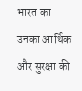भारत का उनका आर्थिक और सुरक्षा की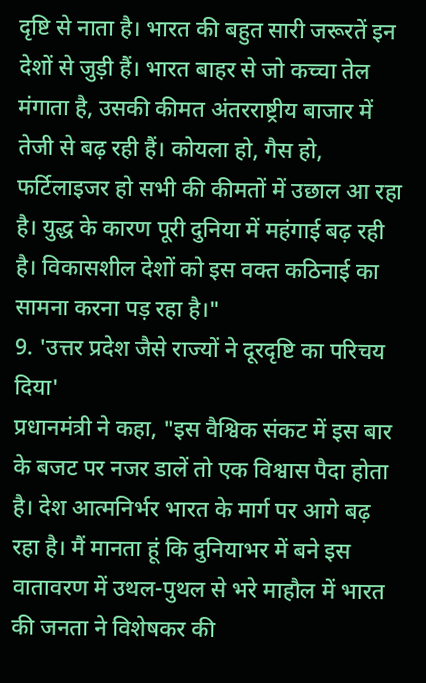दृष्टि से नाता है। भारत की बहुत सारी जरूरतें इन देशों से जुड़ी हैं। भारत बाहर से जो कच्चा तेल मंगाता है, उसकी कीमत अंतरराष्ट्रीय बाजार में तेजी से बढ़ रही हैं। कोयला हो, गैस हो, फर्टिलाइजर हो सभी की कीमतों में उछाल आ रहा है। युद्ध के कारण पूरी दुनिया में महंगाई बढ़ रही है। विकासशील देशों को इस वक्त कठिनाई का सामना करना पड़ रहा है।"
9. 'उत्तर प्रदेश जैसे राज्यों ने दूरदृष्टि का परिचय दिया'
प्रधानमंत्री ने कहा, "इस वैश्विक संकट में इस बार के बजट पर नजर डालें तो एक विश्वास पैदा होता है। देश आत्मनिर्भर भारत के मार्ग पर आगे बढ़ रहा है। मैं मानता हूं कि दुनियाभर में बने इस वातावरण में उथल-पुथल से भरे माहौल में भारत की जनता ने विशेषकर की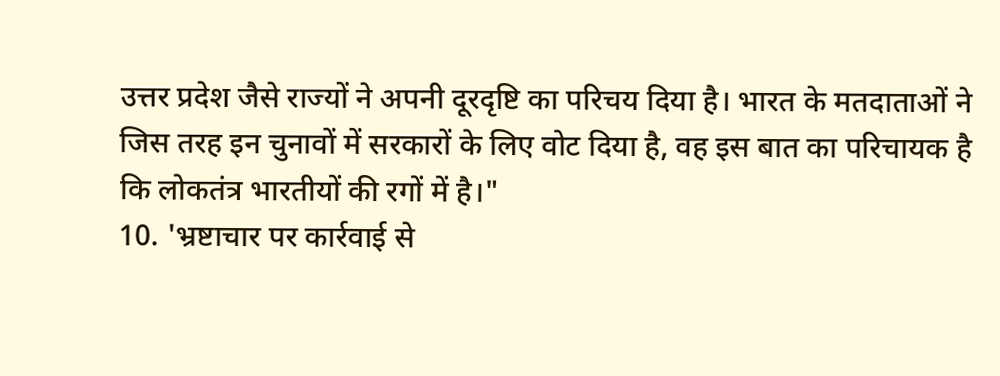उत्तर प्रदेश जैसे राज्यों ने अपनी दूरदृष्टि का परिचय दिया है। भारत के मतदाताओं ने जिस तरह इन चुनावों में सरकारों के लिए वोट दिया है, वह इस बात का परिचायक है कि लोकतंत्र भारतीयों की रगों में है।"
10. 'भ्रष्टाचार पर कार्रवाई से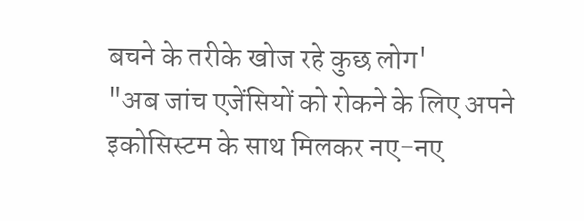बचने के तरीके खोज रहे कुछ लोग'
"अब जांच एजेंसियों को रोकने के लिए अपने इकोसिस्टम के साथ मिलकर नए-नए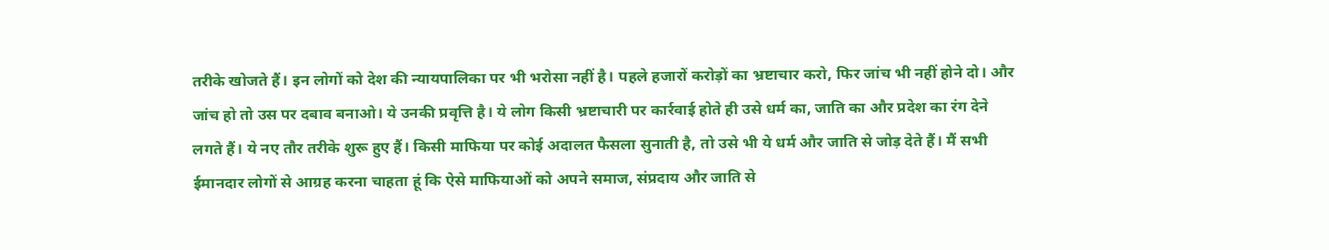तरीके खोजते हैं। इन लोगों को देश की न्यायपालिका पर भी भरोसा नहीं है। पहले हजारों करोड़ों का भ्रष्टाचार करो, फिर जांच भी नहीं होने दो। और जांच हो तो उस पर दबाव बनाओ। ये उनकी प्रवृत्ति है। ये लोग किसी भ्रष्टाचारी पर कार्रवाई होते ही उसे धर्म का, जाति का और प्रदेश का रंग देने लगते हैं। ये नए तौर तरीके शुरू हुए हैं। किसी माफिया पर कोई अदालत फैसला सुनाती है, तो उसे भी ये धर्म और जाति से जोड़ देते हैं। मैं सभी ईमानदार लोगों से आग्रह करना चाहता हूं कि ऐसे माफियाओं को अपने समाज, संप्रदाय और जाति से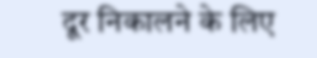दूर निकालने के लिए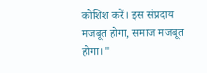कोशिश करें। इस संप्रदाय मजबूत होगा, समाज मजबूत होगा।"